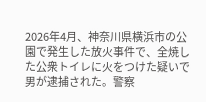2026年4月、神奈川県横浜市の公園で発生した放火事件で、全焼した公衆トイレに火をつけた疑いで男が逮捕された。警察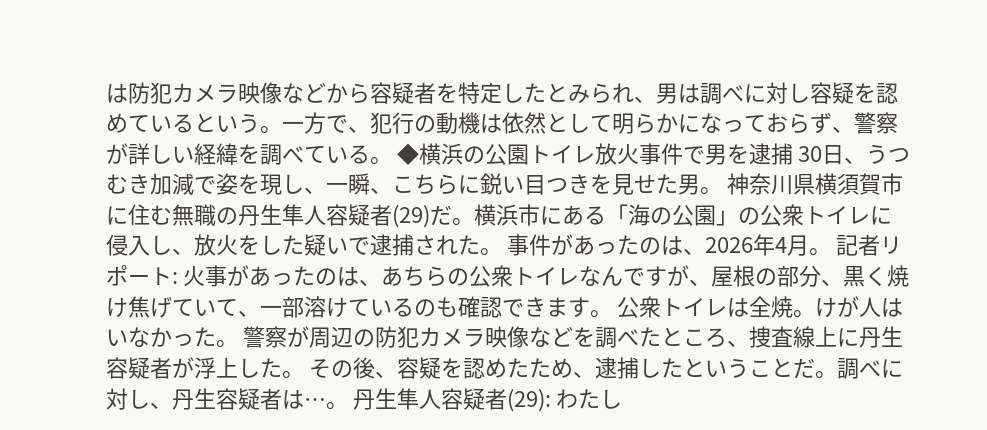は防犯カメラ映像などから容疑者を特定したとみられ、男は調べに対し容疑を認めているという。一方で、犯行の動機は依然として明らかになっておらず、警察が詳しい経緯を調べている。 ◆横浜の公園トイレ放火事件で男を逮捕 30日、うつむき加減で姿を現し、一瞬、こちらに鋭い目つきを見せた男。 神奈川県横須賀市に住む無職の丹生隼人容疑者(29)だ。横浜市にある「海の公園」の公衆トイレに侵入し、放火をした疑いで逮捕された。 事件があったのは、2026年4月。 記者リポート: 火事があったのは、あちらの公衆トイレなんですが、屋根の部分、黒く焼け焦げていて、一部溶けているのも確認できます。 公衆トイレは全焼。けが人はいなかった。 警察が周辺の防犯カメラ映像などを調べたところ、捜査線上に丹生容疑者が浮上した。 その後、容疑を認めたため、逮捕したということだ。調べに対し、丹生容疑者は…。 丹生隼人容疑者(29): わたし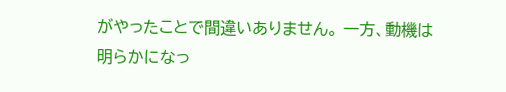がやったことで間違いありません。 一方、動機は明らかになっ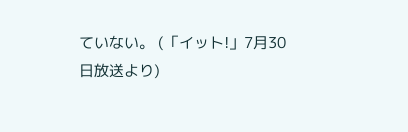ていない。 (「イット!」7月30日放送より)